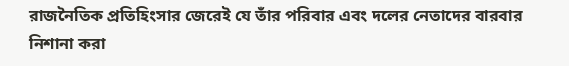রাজনৈতিক প্রতিহিংসার জেরেই যে তাঁর পরিবার এবং দলের নেতাদের বারবার নিশানা করা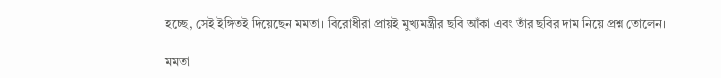হচ্ছে, সেই ইঙ্গিতই দিয়েছেন মমতা। বিরোধীরা প্রায়ই মুখ্যমন্ত্রীর ছবি আঁকা এবং তাঁর ছবির দাম নিয়ে প্রশ্ন তোলেন।

মমতা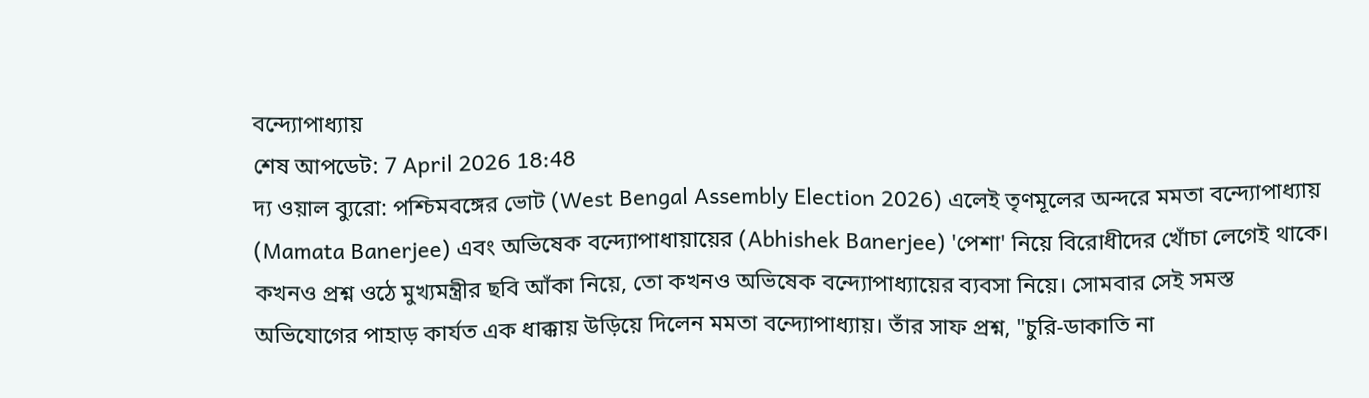বন্দ্যোপাধ্যায়
শেষ আপডেট: 7 April 2026 18:48
দ্য ওয়াল ব্যুরো: পশ্চিমবঙ্গের ভোট (West Bengal Assembly Election 2026) এলেই তৃণমূলের অন্দরে মমতা বন্দ্যোপাধ্যায় (Mamata Banerjee) এবং অভিষেক বন্দ্যোপাধায়ায়ের (Abhishek Banerjee) 'পেশা' নিয়ে বিরোধীদের খোঁচা লেগেই থাকে। কখনও প্রশ্ন ওঠে মুখ্যমন্ত্রীর ছবি আঁকা নিয়ে, তো কখনও অভিষেক বন্দ্যোপাধ্যায়ের ব্যবসা নিয়ে। সোমবার সেই সমস্ত অভিযোগের পাহাড় কার্যত এক ধাক্কায় উড়িয়ে দিলেন মমতা বন্দ্যোপাধ্যায়। তাঁর সাফ প্রশ্ন, "চুরি-ডাকাতি না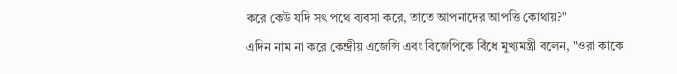করে কেউ যদি সৎ পথে ব্যবসা করে, তাতে আপনাদের আপত্তি কোথায়?"
এদিন নাম না করে কেন্দ্রীয় এজেন্সি এবং বিজেপিকে বিঁধে মুখ্যমন্ত্রী বলেন, "ওরা কাকে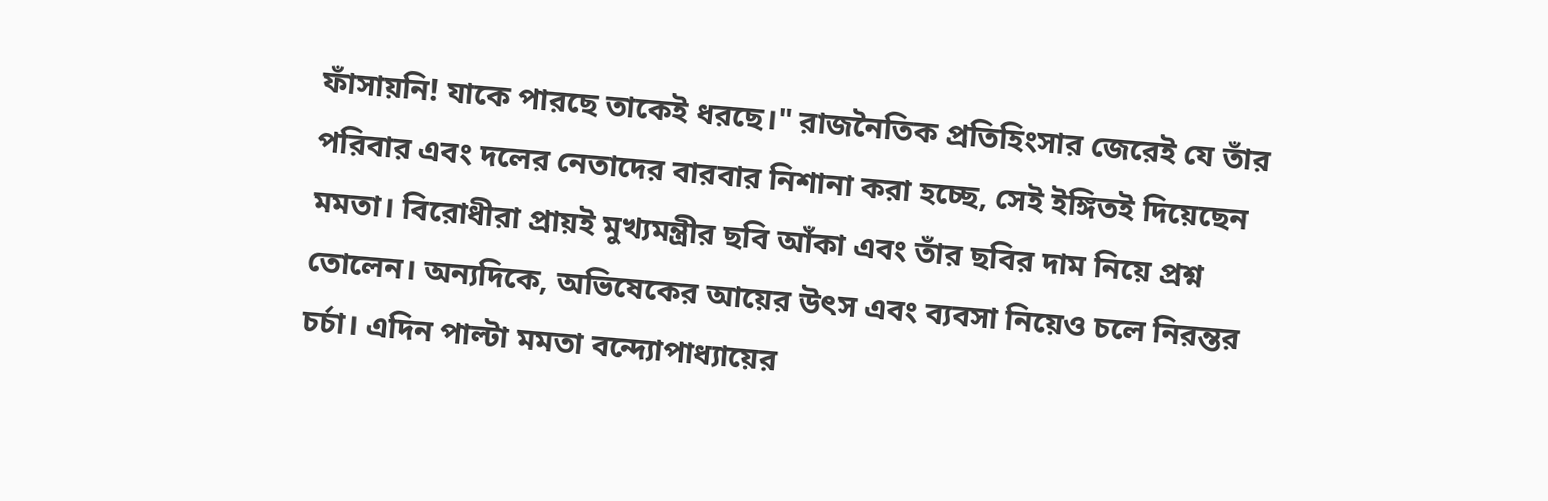ফাঁসায়নি! যাকে পারছে তাকেই ধরছে।" রাজনৈতিক প্রতিহিংসার জেরেই যে তাঁর পরিবার এবং দলের নেতাদের বারবার নিশানা করা হচ্ছে, সেই ইঙ্গিতই দিয়েছেন মমতা। বিরোধীরা প্রায়ই মুখ্যমন্ত্রীর ছবি আঁকা এবং তাঁর ছবির দাম নিয়ে প্রশ্ন তোলেন। অন্যদিকে, অভিষেকের আয়ের উৎস এবং ব্যবসা নিয়েও চলে নিরন্তর চর্চা। এদিন পাল্টা মমতা বন্দ্যোপাধ্যায়ের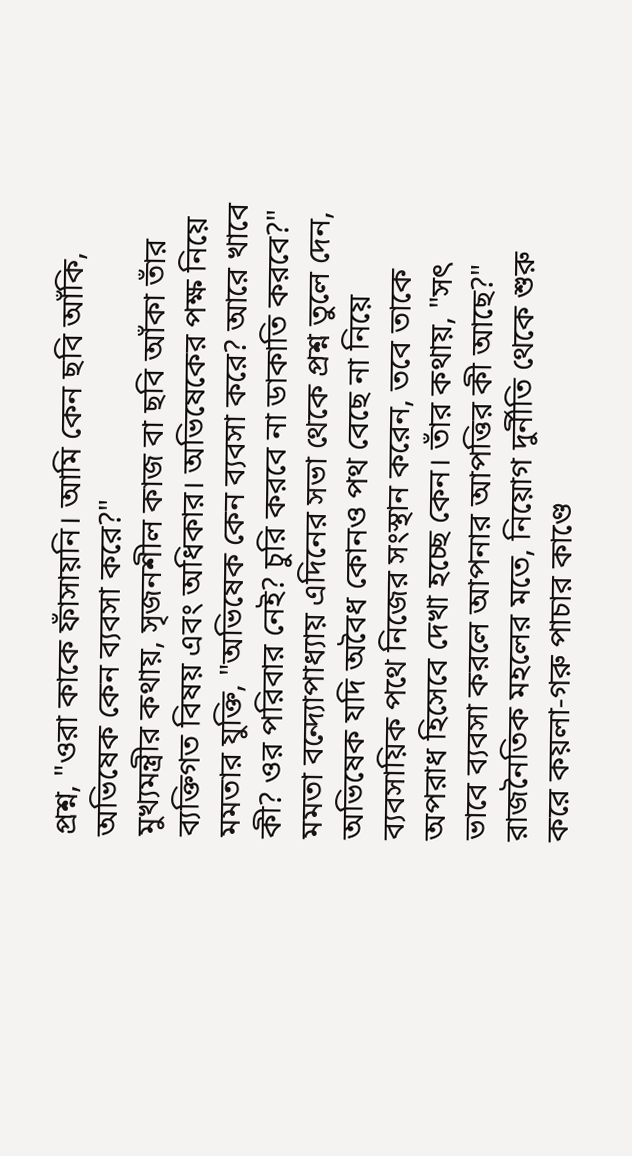প্রশ্ন, "ওরা কাকে ফাঁসায়নি। আমি কেন ছবি আঁকি, অভিষেক কেন ব্যবসা করে?"
মুখ্যমন্ত্রীর কথায়, সৃজনশীল কাজ বা ছবি আঁকা তাঁর ব্যক্তিগত বিষয় এবং অধিকার। অভিষেকের পক্ষ নিয়ে মমতার যুক্তি, "অভিষেক কেন ব্যবসা করে? আরে খাবে কী? ওর পরিবার নেই? চুরি করবে না ডাকাতি করবে?"
মমতা বন্দ্যোপাধ্যায় এদিনের সভা থেকে প্রশ্ন তুলে দেন, অভিষেক যদি অবৈধ কোনও পথ বেছে না নিয়ে ব্যবসায়িক পথে নিজের সংস্থান করেন, তবে তাকে অপরাধ হিসেবে দেখা হচ্ছে কেন। তাঁর কথায়, "সৎ ভাবে ব্যবসা করলে আপনার আপত্তির কী আছে?" রাজনৈতিক মহলের মতে, নিয়োগ দুর্নীতি থেকে শুরু করে কয়লা-গরু পাচার কাণ্ডে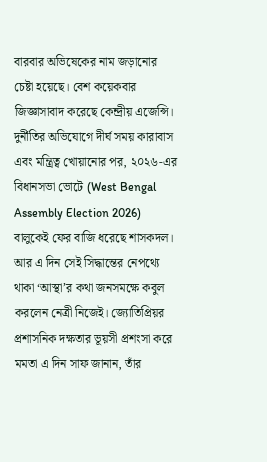বারবার অভিষেকের নাম জড়ানোর চেষ্টা হয়েছে। বেশ কয়েকবার জিজ্ঞাসাবাদ করেছে কেন্দ্রীয় এজেন্সি।
দুর্নীতির অভিযোগে দীর্ঘ সময় কারাবাস এবং মন্ত্রিত্ব খোয়ানোর পর, ২০২৬-এর বিধানসভা ভোটে (West Bengal Assembly Election 2026) বালুকেই ফের বাজি ধরেছে শাসকদল। আর এ দিন সেই সিদ্ধান্তের নেপথ্যে থাকা ‘আস্থা’র কথা জনসমক্ষে কবুল করলেন নেত্রী নিজেই। জ্যোতিপ্রিয়র প্রশাসনিক দক্ষতার ভূয়সী প্রশংসা করে মমতা এ দিন সাফ জানান, তাঁর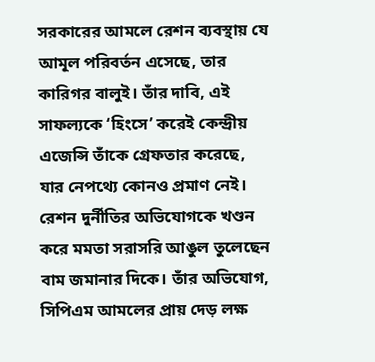সরকারের আমলে রেশন ব্যবস্থায় যে আমূল পরিবর্তন এসেছে, তার কারিগর বালুই। তাঁর দাবি, এই সাফল্যকে ‘হিংসে’ করেই কেন্দ্রীয় এজেন্সি তাঁকে গ্রেফতার করেছে, যার নেপথ্যে কোনও প্রমাণ নেই।
রেশন দুর্নীতির অভিযোগকে খণ্ডন করে মমতা সরাসরি আঙুল তুলেছেন বাম জমানার দিকে। তাঁর অভিযোগ, সিপিএম আমলের প্রায় দেড় লক্ষ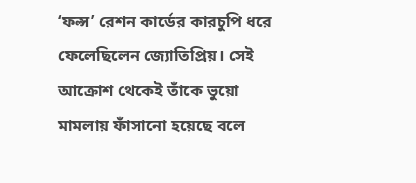‘ফল্স’ রেশন কার্ডের কারচুপি ধরে ফেলেছিলেন জ্যোতিপ্রিয়। সেই আক্রোশ থেকেই তাঁকে ভুয়ো মামলায় ফাঁসানো হয়েছে বলে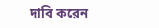দাবি করেন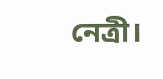নেত্রী।